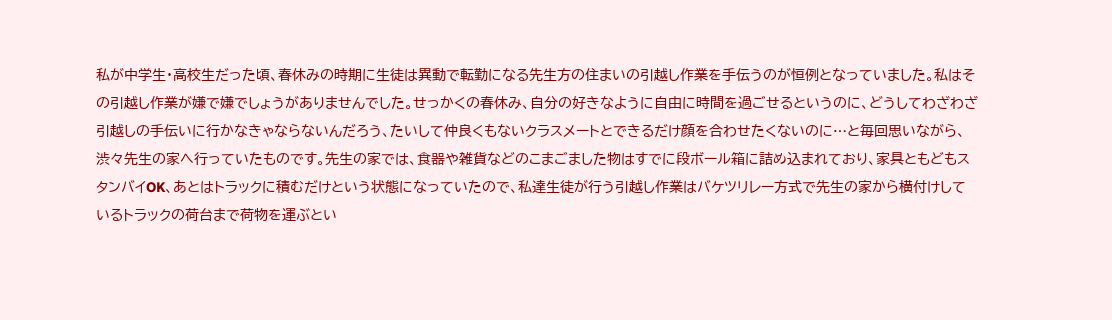私が中学生・高校生だった頃、春休みの時期に生徒は異動で転勤になる先生方の住まいの引越し作業を手伝うのが恒例となっていました。私はその引越し作業が嫌で嫌でしょうがありませんでした。せっかくの春休み、自分の好きなように自由に時間を過ごせるというのに、どうしてわざわざ引越しの手伝いに行かなきゃならないんだろう、たいして仲良くもないクラスメートとできるだけ顔を合わせたくないのに…と毎回思いながら、渋々先生の家へ行っていたものです。先生の家では、食器や雑貨などのこまごました物はすでに段ボール箱に詰め込まれており、家具ともどもスタンバイOK、あとはトラックに積むだけという状態になっていたので、私達生徒が行う引越し作業はバケツリレー方式で先生の家から横付けしているトラックの荷台まで荷物を運ぶとい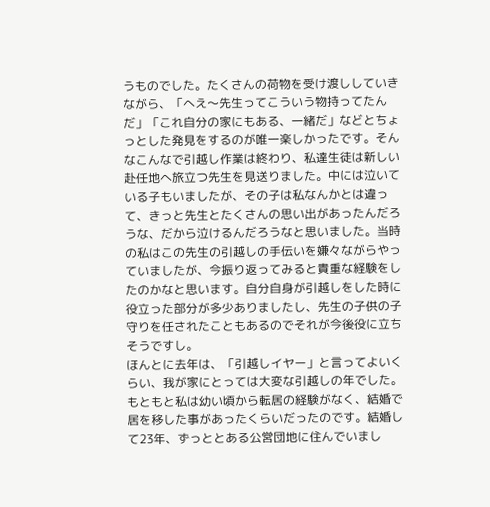うものでした。たくさんの荷物を受け渡ししていきながら、「へえ〜先生ってこういう物持ってたんだ」「これ自分の家にもある、一緒だ」などとちょっとした発見をするのが唯一楽しかったです。そんなこんなで引越し作業は終わり、私達生徒は新しい赴任地へ旅立つ先生を見送りました。中には泣いている子もいましたが、その子は私なんかとは違って、きっと先生とたくさんの思い出があったんだろうな、だから泣けるんだろうなと思いました。当時の私はこの先生の引越しの手伝いを嫌々ながらやっていましたが、今振り返ってみると貴重な経験をしたのかなと思います。自分自身が引越しをした時に役立った部分が多少ありましたし、先生の子供の子守りを任されたこともあるのでそれが今後役に立ちそうですし。
ほんとに去年は、「引越しイヤー」と言ってよいくらい、我が家にとっては大変な引越しの年でした。もともと私は幼い頃から転居の経験がなく、結婚で居を移した事があったくらいだったのです。結婚して23年、ずっととある公営団地に住んでいまし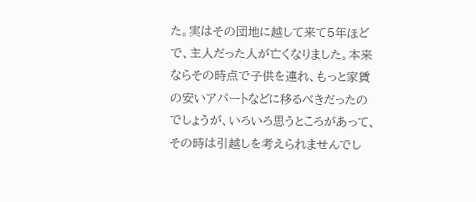た。実はその団地に越して来て5年ほどで、主人だった人が亡くなりました。本来ならその時点で子供を連れ、もっと家賃の安いアパートなどに移るべきだったのでしょうが、いろいろ思うところがあって、その時は引越しを考えられませんでし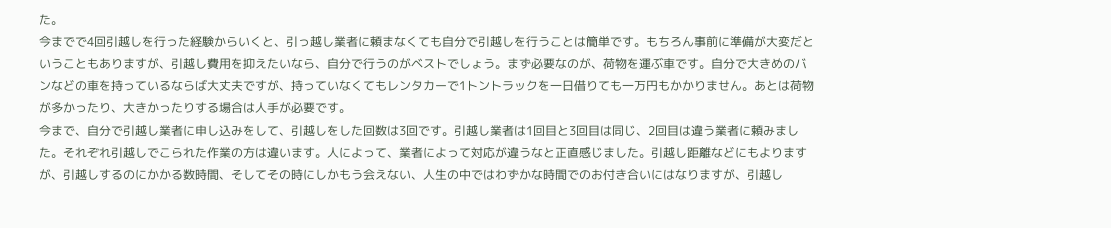た。
今までで4回引越しを行った経験からいくと、引っ越し業者に頼まなくても自分で引越しを行うことは簡単です。もちろん事前に準備が大変だということもありますが、引越し費用を抑えたいなら、自分で行うのがベストでしょう。まず必要なのが、荷物を運ぶ車です。自分で大きめのバンなどの車を持っているならば大丈夫ですが、持っていなくてもレンタカーで1トントラックを一日借りても一万円もかかりません。あとは荷物が多かったり、大きかったりする場合は人手が必要です。
今まで、自分で引越し業者に申し込みをして、引越しをした回数は3回です。引越し業者は1回目と3回目は同じ、2回目は違う業者に頼みました。それぞれ引越しでこられた作業の方は違います。人によって、業者によって対応が違うなと正直感じました。引越し距離などにもよりますが、引越しするのにかかる数時間、そしてその時にしかもう会えない、人生の中ではわずかな時間でのお付き合いにはなりますが、引越し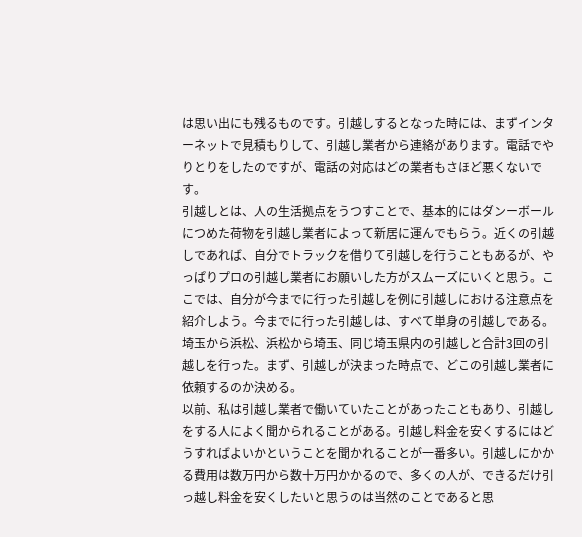は思い出にも残るものです。引越しするとなった時には、まずインターネットで見積もりして、引越し業者から連絡があります。電話でやりとりをしたのですが、電話の対応はどの業者もさほど悪くないです。
引越しとは、人の生活拠点をうつすことで、基本的にはダンーボールにつめた荷物を引越し業者によって新居に運んでもらう。近くの引越しであれば、自分でトラックを借りて引越しを行うこともあるが、やっぱりプロの引越し業者にお願いした方がスムーズにいくと思う。ここでは、自分が今までに行った引越しを例に引越しにおける注意点を紹介しよう。今までに行った引越しは、すべて単身の引越しである。埼玉から浜松、浜松から埼玉、同じ埼玉県内の引越しと合計3回の引越しを行った。まず、引越しが決まった時点で、どこの引越し業者に依頼するのか決める。
以前、私は引越し業者で働いていたことがあったこともあり、引越しをする人によく聞かられることがある。引越し料金を安くするにはどうすればよいかということを聞かれることが一番多い。引越しにかかる費用は数万円から数十万円かかるので、多くの人が、できるだけ引っ越し料金を安くしたいと思うのは当然のことであると思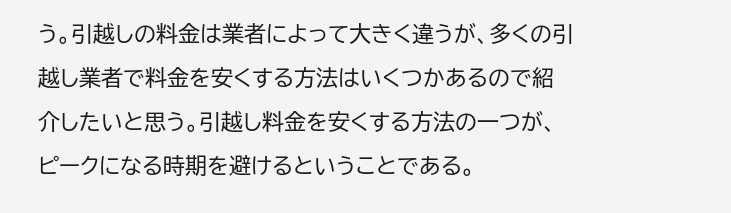う。引越しの料金は業者によって大きく違うが、多くの引越し業者で料金を安くする方法はいくつかあるので紹介したいと思う。引越し料金を安くする方法の一つが、ピークになる時期を避けるということである。